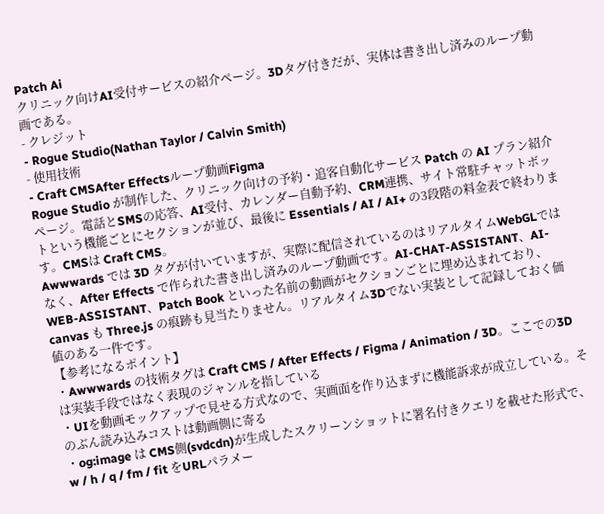Patch Ai
クリニック向けAI受付サービスの紹介ページ。3Dタグ付きだが、実体は書き出し済みのループ動画である。
- クレジット
- Rogue Studio(Nathan Taylor / Calvin Smith)
- 使用技術
- Craft CMSAfter Effectsループ動画Figma
Rogue Studio が制作した、クリニック向けの予約・追客自動化サービス Patch の AI プラン紹介ページ。電話とSMSの応答、AI受付、カレンダー自動予約、CRM連携、サイト常駐チャットボットという機能ごとにセクションが並び、最後に Essentials / AI / AI+ の3段階の料金表で終わります。CMSは Craft CMS。
Awwwards では 3D タグが付いていますが、実際に配信されているのはリアルタイムWebGLではなく、After Effects で作られた書き出し済みのループ動画です。AI-CHAT-ASSISTANT、AI-WEB-ASSISTANT、Patch Book といった名前の動画がセクションごとに埋め込まれており、canvas も Three.js の痕跡も見当たりません。リアルタイム3Dでない実装として記録しておく価値のある一件です。
【参考になるポイント】
・Awwwards の技術タグは Craft CMS / After Effects / Figma / Animation / 3D。ここでの3Dは実装手段ではなく表現のジャンルを指している
・UIを動画モックアップで見せる方式なので、実画面を作り込まずに機能訴求が成立している。そのぶん読み込みコストは動画側に寄る
・og:image は CMS側(svdcdn)が生成したスクリーンショットに署名付きクエリを載せた形式で、w / h / q / fm / fit をURLパラメー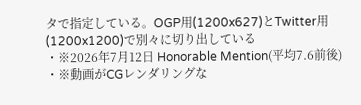タで指定している。OGP用(1200x627)とTwitter用(1200x1200)で別々に切り出している
・※2026年7月12日 Honorable Mention(平均7.6前後)
・※動画がCGレンダリングな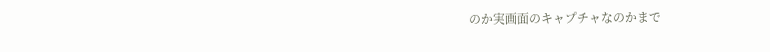のか実画面のキャプチャなのかまで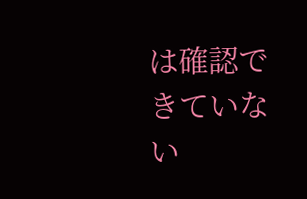は確認できていない